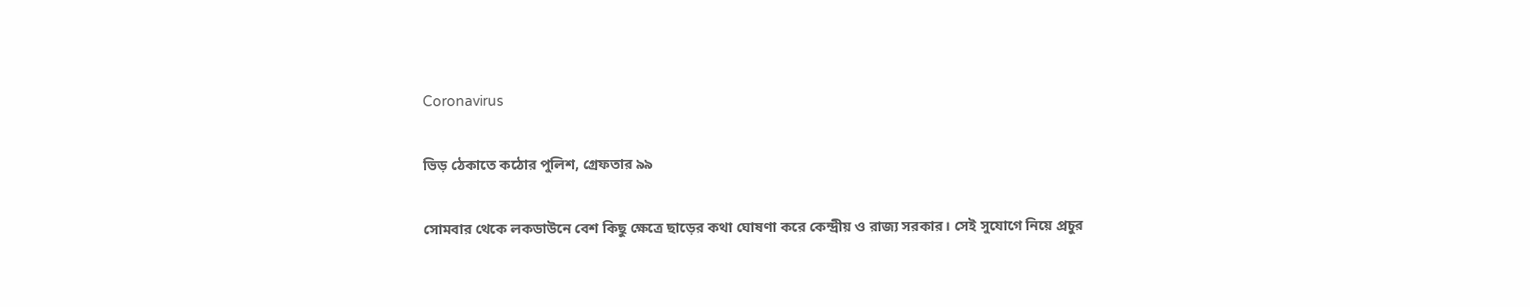Coronavirus

ভিড় ঠেকাতে কঠোর পুলিশ, গ্রেফতার ৯৯

সোমবার থেকে লকডাউনে বেশ কিছু ক্ষেত্রে ছাড়ের কথা ঘোষণা করে কেন্দ্রীয় ও রাজ্য সরকার। সেই সুযোগে নিয়ে প্রচুর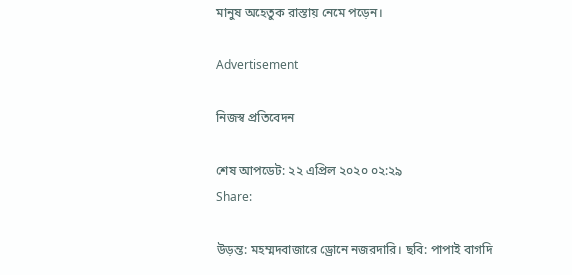মানুষ অহেতুক রাস্তায় নেমে পড়েন।

Advertisement

নিজস্ব প্রতিবেদন

শেষ আপডেট: ২২ এপ্রিল ২০২০ ০২:২৯
Share:

উড়ন্ত: মহম্মদবাজারে ড্রোনে নজরদারি। ছবি: পাপাই বাগদি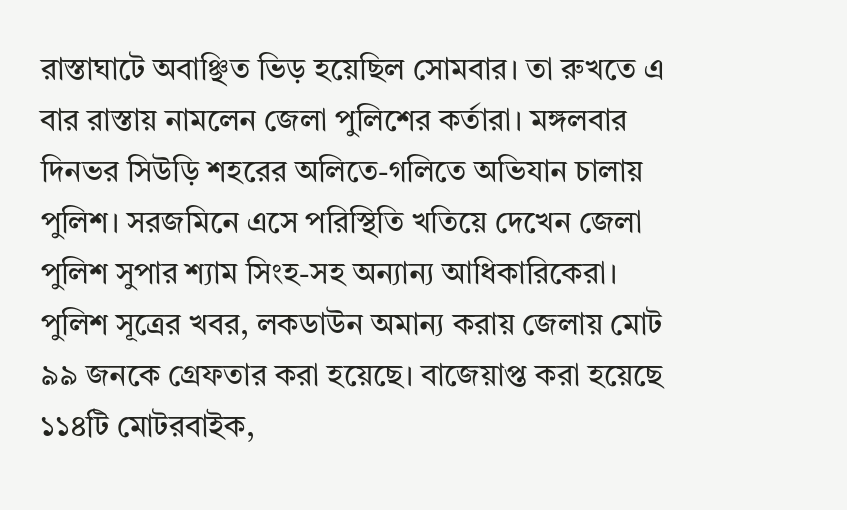রাস্তাঘাটে অবাঞ্ছিত ভিড় হয়েছিল সোমবার। তা রুখতে এ বার রাস্তায় নামলেন জেলা পুলিশের কর্তারা। মঙ্গলবার দিনভর সিউড়ি শহরের অলিতে-গলিতে অভিযান চালায় পুলিশ। সরজমিনে এসে পরিস্থিতি খতিয়ে দেখেন জেলা পুলিশ সুপার শ্যাম সিংহ-সহ অন্যান্য আধিকারিকেরা। পুলিশ সূত্রের খবর, লকডাউন অমান্য করায় জেলায় মোট ৯৯ জনকে গ্রেফতার করা হয়েছে। বাজেয়াপ্ত করা হয়েছে ১১৪টি মোটরবাইক,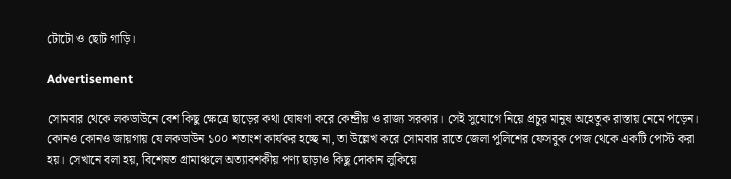টোটো ও ছোট গাড়ি।

Advertisement

সোমবার থেকে লকডাউনে বেশ কিছু ক্ষেত্রে ছাড়ের কথা ঘোষণা করে কেন্দ্রীয় ও রাজ্য সরকার। সেই সুযোগে নিয়ে প্রচুর মানুষ অহেতুক রাস্তায় নেমে পড়েন। কোনও কোনও জায়গায় যে লকডাউন ১০০ শতাংশ কার্যকর হচ্ছে না, তা উল্লেখ করে সোমবার রাতে জেলা পুলিশের ফেসবুক পেজ থেকে একটি পোস্ট করা হয়। সেখানে বলা হয়, বিশেষত গ্রামাঞ্চলে অত্যাবশকীয় পণ্য ছাড়াও কিছু দোকান লুকিয়ে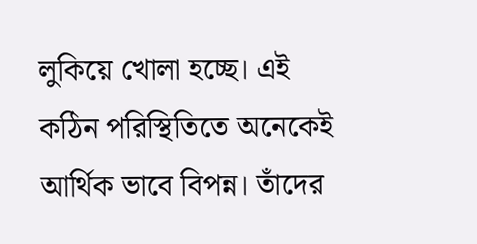লুকিয়ে খোলা হচ্ছে। এই কঠিন পরিস্থিতিতে অনেকেই আর্থিক ভাবে বিপন্ন। তাঁদের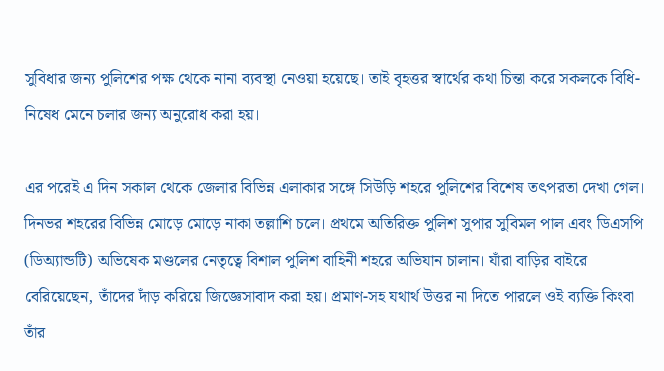সুবিধার জন্য পুলিশের পক্ষ থেকে নানা ব্যবস্থা নেওয়া হয়েছে। তাই বৃহত্তর স্বার্থের কথা চিন্তা করে সকলকে বিধি-নিষেধ মেনে চলার জন্য অনুরোধ করা হয়।

এর পরেই এ দিন সকাল থেকে জেলার বিভিন্ন এলাকার সঙ্গে সিউড়ি শহরে পুলিশের বিশেষ তৎপরতা দেখা গেল। দিনভর শহরের বিভিন্ন মোড়ে মোড়ে নাকা তল্লাশি চলে। প্রথমে অতিরিক্ত পুলিশ সুপার সুবিমল পাল এবং ডিএসপি (ডিঅ্যান্ডটি) অভিষেক মণ্ডলের নেতৃত্বে বিশাল পুলিশ বাহিনী শহরে অভিযান চালান। যাঁরা বাড়ির বাইরে বেরিয়েছেন, তাঁদের দাঁড় করিয়ে জিজ্ঞেসাবাদ করা হয়। প্রমাণ-সহ যথার্থ উত্তর না দিতে পারলে ওই ব্যক্তি কিংবা তাঁর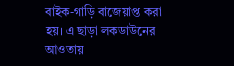বাইক-গাড়ি বাজেয়াপ্ত করা হয়। এ ছাড়া লকডাউনের আওতায়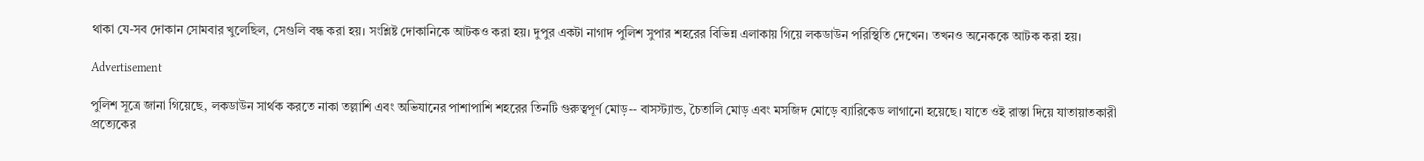থাকা যে-সব দোকান সোমবার খুলেছিল, সেগুলি বন্ধ করা হয়। সংশ্লিষ্ট দোকানিকে আটকও করা হয়। দুপুর একটা নাগাদ পুলিশ সুপার শহরের বিভিন্ন এলাকায় গিয়ে লকডাউন পরিস্থিতি দেখেন। তখনও অনেককে আটক করা হয়।

Advertisement

পুলিশ সূত্রে জানা গিয়েছে, লকডাউন সার্থক করতে নাকা তল্লাশি এবং অভিযানের পাশাপাশি শহরের তিনটি গুরুত্বপূর্ণ মোড়-- বাসস্ট্যান্ড, চৈতালি মোড় এবং মসজিদ মোড়ে ব্যারিকেড লাগানো হয়েছে। যাতে ওই রাস্তা দিয়ে যাতায়াতকারী প্রত্যেকের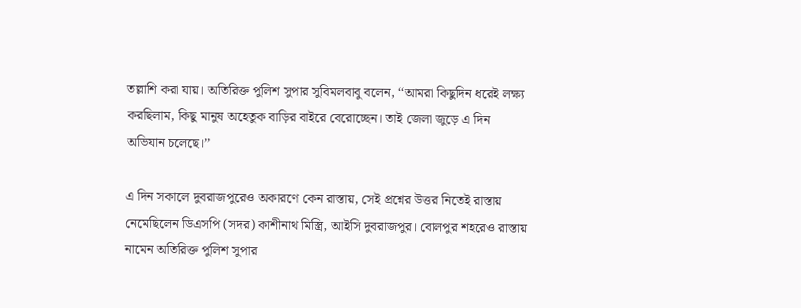তল্লাশি করা যায়। অতিরিক্ত পুলিশ সুপার সুবিমলবাবু বলেন, ‘‘আমরা কিছুদিন ধরেই লক্ষ্য করছিলাম, কিছু মানুষ অহেতুক বাড়ির বাইরে বেরোচ্ছেন। তাই জেলা জুড়ে এ দিন অভিযান চলেছে।’’

এ দিন সকালে দুবরাজপুরেও অকারণে কেন রাস্তায়, সেই প্রশ্নের উত্তর নিতেই রাস্তায় নেমেছিলেন ডিএসপি (সদর) কাশীনাথ মিস্ত্রি, আইসি দুবরাজপুর। বোলপুর শহরেও রাস্তায় নামেন অতিরিক্ত পুলিশ সুপার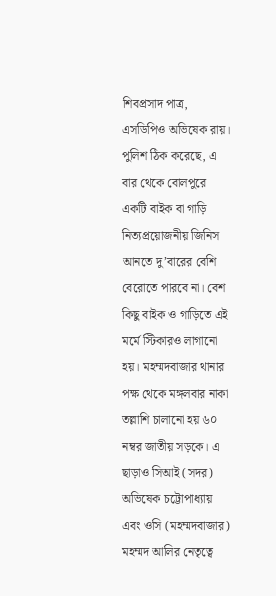শিবপ্রসাদ পাত্র, এসডিপিও অভিষেক রায়। পুলিশ ঠিক করেছে, এ বার থেকে বোলপুরে একটি বাইক বা গাড়ি নিত্যপ্রয়োজনীয় জিনিস আনতে দু’বারের বেশি বেরোতে পারবে না। বেশ কিছু বাইক ও গাড়িতে এই মর্মে স্টিকারও লাগানো হয়। মহম্মদবাজার থানার পক্ষ থেকে মঙ্গলবার নাকা তল্লাশি চালানো হয় ৬০ নম্বর জাতীয় সড়কে। এ ছাড়াও সিআই (সদর) অভিষেক চট্টোপাধ্যায় এবং ওসি (মহম্মদবাজার) মহম্মদ আলির নেতৃত্বে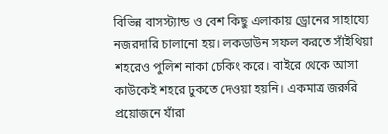বিভিন্ন বাসস্ট্যান্ড ও বেশ কিছু এলাকায় ড্রোনের সাহায্যে নজরদারি চালানো হয়। লকডাউন সফল করতে সাঁইথিয়া শহরেও পুলিশ নাকা চেকিং করে। বাইরে থেকে আসা কাউকেই শহরে ঢুকতে দেওয়া হয়নি। একমাত্র জরুরি প্রয়োজনে যাঁরা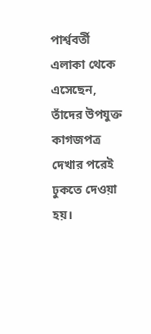পার্শ্ববর্তী এলাকা থেকে এসেছেন, তাঁদের উপযুক্ত কাগজপত্র দেখার পরেই ঢুকতে দেওয়া হয়।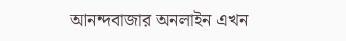আনন্দবাজার অনলাইন এখন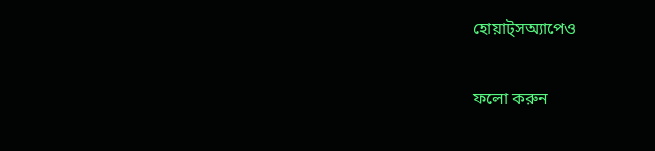হোয়াট্‌সঅ্যাপেও

ফলো করুন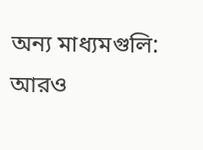অন্য মাধ্যমগুলি:
আরও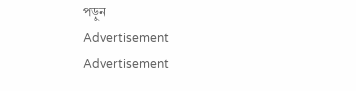পড়ুন
Advertisement
Advertisement